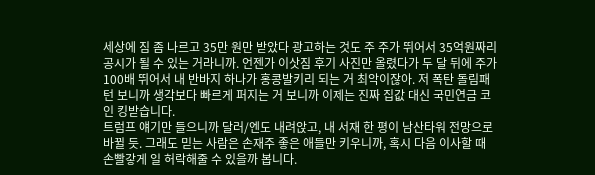세상에 짐 좀 나르고 35만 원만 받았다 광고하는 것도 주 주가 뛰어서 35억원짜리 공시가 될 수 있는 거라니까. 언젠가 이삿짐 후기 사진만 올렸다가 두 달 뒤에 주가 100배 뛰어서 내 반바지 하나가 홍콩발키리 되는 거 최악이잖아. 저 폭탄 돌림패턴 보니까 생각보다 빠르게 퍼지는 거 보니까 이제는 진짜 집값 대신 국민연금 코인 킹받습니다.
트럼프 얘기만 들으니까 달러/엔도 내려앉고, 내 서재 한 평이 남산타워 전망으로 바뀔 듯. 그래도 믿는 사람은 손재주 좋은 애들만 키우니까, 혹시 다음 이사할 때 손빨갛게 일 허락해줄 수 있을까 봅니다.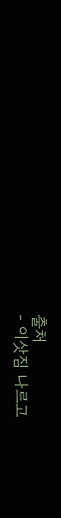출처
- 이삿짐 나르고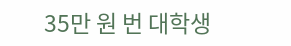35만 원 번 대학생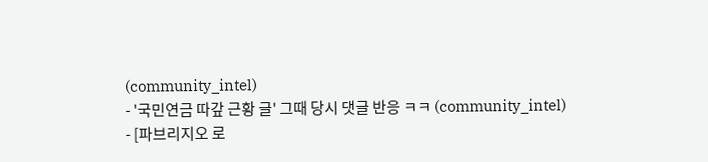(community_intel)
- '국민연금 따갚 근황 글' 그때 당시 댓글 반응 ㅋㅋ (community_intel)
- [파브리지오 로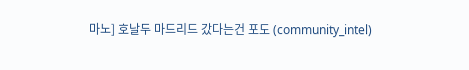마노] 호날두 마드리드 갔다는건 포도 (community_intel)